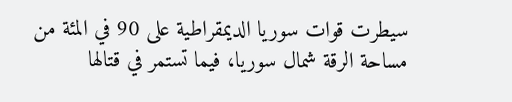سيطرت قوات سوريا الديمقراطية على 90 في المئة من مساحة الرقة شمال سوريا، فيما تستمر في قتالها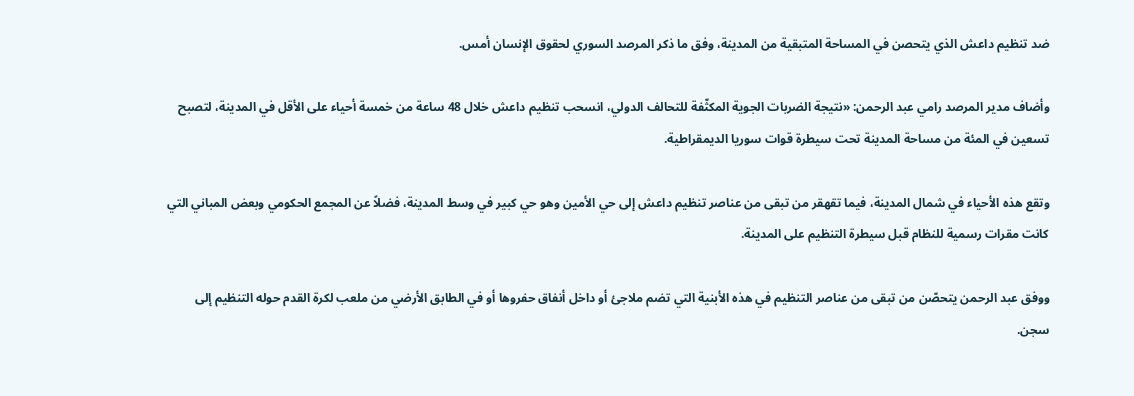ضد تنظيم داعش الذي يتحصن في المساحة المتبقية من المدينة، وفق ما ذكر المرصد السوري لحقوق الإنسان أمس.

وأضاف مدير المرصد رامي عبد الرحمن: «نتيجة الضربات الجوية المكثّفة للتحالف الدولي، انسحب تنظيم داعش خلال 48 ساعة من خمسة أحياء على الأقل في المدينة، لتصبح تسعين في المئة من مساحة المدينة تحت سيطرة قوات سوريا الديمقراطية.

وتقع هذه الأحياء في شمال المدينة، فيما تقهقر من تبقى من عناصر تنظيم داعش إلى حي الأمين وهو حي كبير في وسط المدينة، فضلاً عن المجمع الحكومي وبعض المباني التي كانت مقرات رسمية للنظام قبل سيطرة التنظيم على المدينة.

ووفق عبد الرحمن يتحصّن من تبقى من عناصر التنظيم في هذه الأبنية التي تضم ملاجئ أو داخل أنفاق حفروها أو في الطابق الأرضي من ملعب لكرة القدم حوله التنظيم إلى سجن.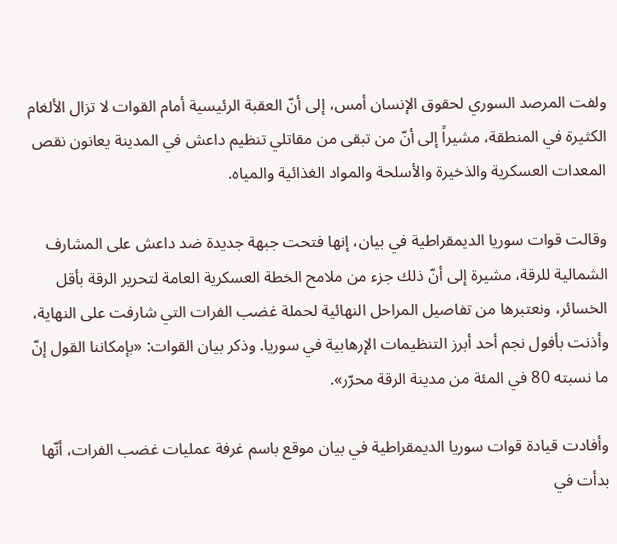ولفت المرصد السوري لحقوق الإنسان أمس، إلى أنّ العقبة الرئيسية أمام القوات لا تزال الألغام الكثيرة في المنطقة، مشيراً إلى أنّ من تبقى من مقاتلي تنظيم داعش في المدينة يعانون نقص المعدات العسكرية والذخيرة والأسلحة والمواد الغذائية والمياه.

وقالت قوات سوريا الديمقراطية في بيان، إنها فتحت جبهة جديدة ضد داعش على المشارف الشمالية للرقة، مشيرة إلى أنّ ذلك جزء من ملامح الخطة العسكرية العامة لتحرير الرقة بأقل الخسائر، ونعتبرها من تفاصيل المراحل النهائية لحملة غضب الفرات التي شارفت على النهاية، وأذنت بأفول نجم أحد أبرز التنظيمات الإرهابية في سوريا. وذكر بيان القوات: «بإمكاننا القول إنّ ما نسبته 80 في المئة من مدينة الرقة محرّر».

وأفادت قيادة قوات سوريا الديمقراطية في بيان موقع باسم غرفة عمليات غضب الفرات، أنّها بدأت في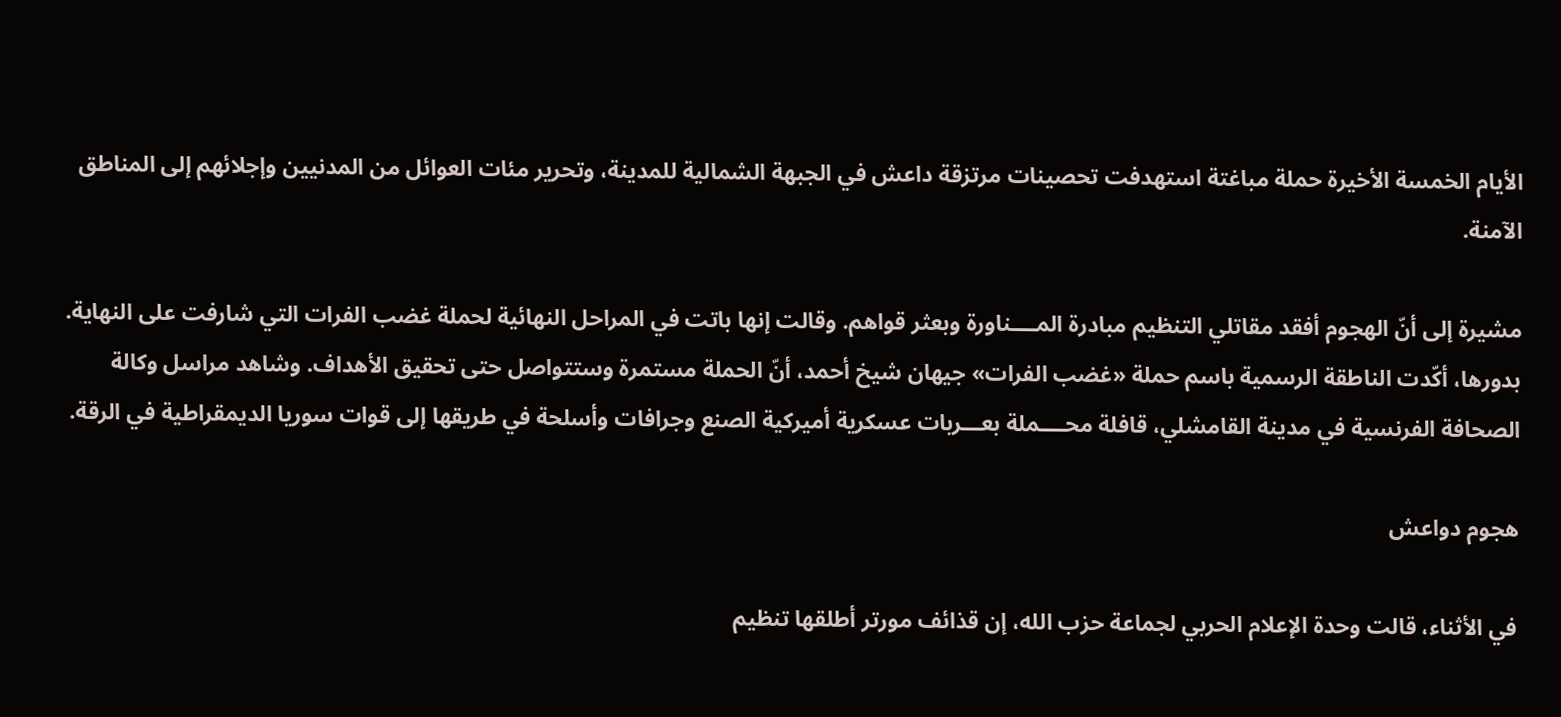الأيام الخمسة الأخيرة حملة مباغتة استهدفت تحصينات مرتزقة داعش في الجبهة الشمالية للمدينة، وتحرير مئات العوائل من المدنيين وإجلائهم إلى المناطق الآمنة.

مشيرة إلى أنّ الهجوم أفقد مقاتلي التنظيم مبادرة المــــناورة وبعثر قواهم. وقالت إنها باتت في المراحل النهائية لحملة غضب الفرات التي شارفت على النهاية. بدورها، أكّدت الناطقة الرسمية باسم حملة «غضب الفرات» جيهان شيخ أحمد، أنّ الحملة مستمرة وستتواصل حتى تحقيق الأهداف. وشاهد مراسل وكالة الصحافة الفرنسية في مدينة القامشلي، قافلة محــــملة بعـــربات عسكرية أميركية الصنع وجرافات وأسلحة في طريقها إلى قوات سوريا الديمقراطية في الرقة.

هجوم دواعش

في الأثناء، قالت وحدة الإعلام الحربي لجماعة حزب الله، إن قذائف مورتر أطلقها تنظيم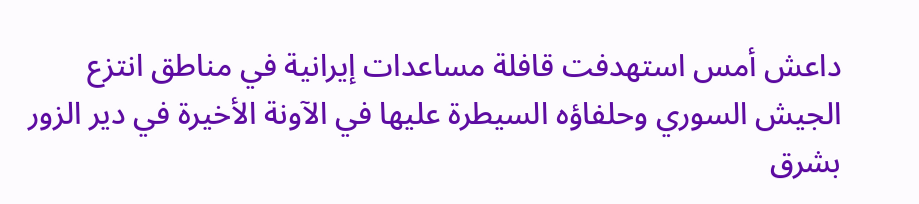داعش أمس استهدفت قافلة مساعدات إيرانية في مناطق انتزع الجيش السوري وحلفاؤه السيطرة عليها في الآونة الأخيرة في دير الزور بشرق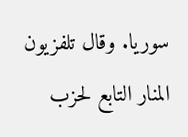سوريا. وقال تلفزيون المنار التابع لحزب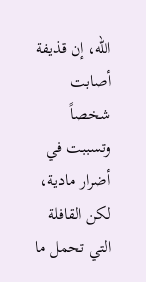الله، إن قذيفة أصابت شخصاً وتسببت في أضرار مادية، لكن القافلة التي تحمل ما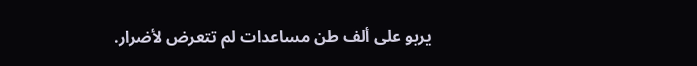يربو على ألف طن مساعدات لم تتعرض لأضرار.